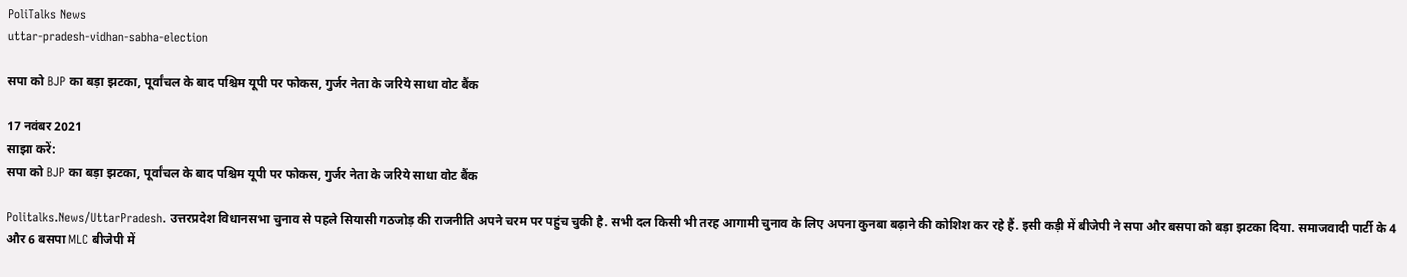PoliTalks News
uttar-pradesh-vidhan-sabha-election

सपा को BJP का बड़ा झटका, पूर्वांचल के बाद पश्चिम यूपी पर फोकस, गुर्जर नेता के जरिये साधा वोट बैंक

17 नवंबर 2021
साझा करें:
सपा को BJP का बड़ा झटका, पूर्वांचल के बाद पश्चिम यूपी पर फोकस, गुर्जर नेता के जरिये साधा वोट बैंक

Politalks.News/UttarPradesh. उत्तरप्रदेश विधानसभा चुनाव से पहले सियासी गठजोड़ की राजनीति अपने चरम पर पहुंच चुकी है. सभी दल किसी भी तरह आगामी चुनाव के लिए अपना कुनबा बढ़ाने की कोशिश कर रहे हैं. इसी कड़ी में बीजेपी ने सपा और बसपा को बड़ा झटका दिया. समाजवादी पार्टी के 4 और 6 बसपा MLC बीजेपी में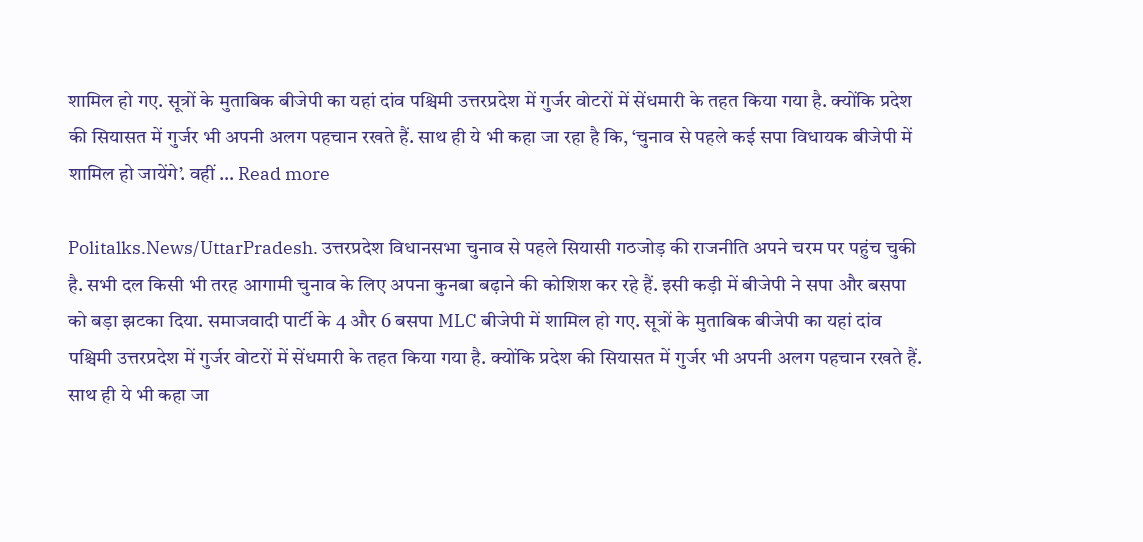शामिल हो गए. सूत्रों के मुताबिक बीजेपी का यहां दांव पश्चिमी उत्तरप्रदेश में गुर्जर वोटरों में सेंधमारी के तहत किया गया है. क्योंकि प्रदेश की सियासत में गुर्जर भी अपनी अलग पहचान रखते हैं. साथ ही ये भी कहा जा रहा है कि, ‘चुनाव से पहले कई सपा विधायक बीजेपी में शामिल हो जायेंगे’. वहीं … Read more

Politalks.News/UttarPradesh. उत्तरप्रदेश विधानसभा चुनाव से पहले सियासी गठजोड़ की राजनीति अपने चरम पर पहुंच चुकी है. सभी दल किसी भी तरह आगामी चुनाव के लिए अपना कुनबा बढ़ाने की कोशिश कर रहे हैं. इसी कड़ी में बीजेपी ने सपा और बसपा को बड़ा झटका दिया. समाजवादी पार्टी के 4 और 6 बसपा MLC बीजेपी में शामिल हो गए. सूत्रों के मुताबिक बीजेपी का यहां दांव पश्चिमी उत्तरप्रदेश में गुर्जर वोटरों में सेंधमारी के तहत किया गया है. क्योंकि प्रदेश की सियासत में गुर्जर भी अपनी अलग पहचान रखते हैं. साथ ही ये भी कहा जा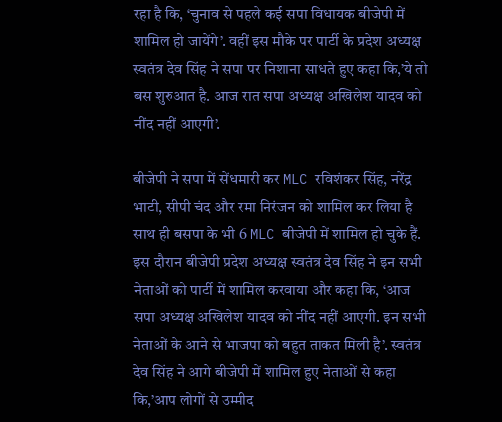रहा है कि, ‘चुनाव से पहले कई सपा विधायक बीजेपी में शामिल हो जायेंगे’. वहीं इस मौके पर पार्टी के प्रदेश अध्यक्ष स्वतंत्र देव सिंह ने सपा पर निशाना साधते हुए कहा कि,’ये तो बस शुरुआत है. आज रात सपा अध्यक्ष अखिलेश यादव को नींद नहीं आएगी’.

बीजेपी ने सपा में सेंधमारी कर MLC रविशंकर सिंह, नरेंद्र भाटी, सीपी चंद और रमा निरंजन को शामिल कर लिया है साथ ही बसपा के भी 6 MLC बीजेपी में शामिल हो चुके हैं. इस दौरान बीजेपी प्रदेश अध्यक्ष स्वतंत्र देव सिंह ने इन सभी नेताओं को पार्टी में शामिल करवाया और कहा कि, ‘आज सपा अध्यक्ष अखिलेश यादव को नींद नहीं आएगी. इन सभी  नेताओं के आने से भाजपा को बहुत ताकत मिली है’. स्वतंत्र देव सिंह ने आगे बीजेपी में शामिल हुए नेताओं से कहा कि,’आप लोगों से उम्मीद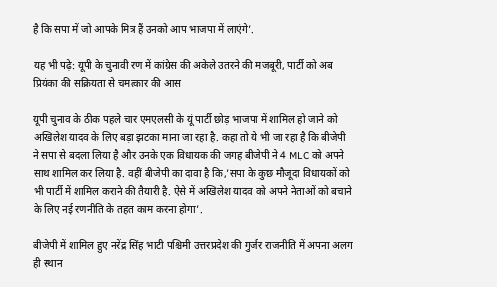है कि सपा में जो आपके मित्र हैं उनको आप भाजपा में लाएंगे’.

यह भी पढ़े: यूपी के चुनावी रण में कांग्रेस की अकेले उतरने की मजबूरी, पार्टी को अब प्रियंका की सक्रियता से चमत्कार की आस

यूपी चुनाव के ठीक पहले चार एमएलसी के यूं पार्टी छोड़ भाजपा में शामिल हो जाने को अखिलेश यादव के लिए बड़ा झटका माना जा रहा है. कहा तो ये भी जा रहा है कि बीजेपी ने सपा से बदला लिया है और उनके एक विधायक की जगह बीजेपी ने 4 MLC को अपने साथ शामिल कर लिया है. वहीं बीजेपी का दावा है कि,’सपा के कुछ मौजूदा विधायकों को भी पार्टी में शामिल कराने की तैयारी है. ऐसे में अखिलेश यादव को अपने नेताओं को बचाने के लिए नई रणनीति के तहत काम करना होगा’.

बीजेपी में शामिल हुए नरेंद्र सिंह भाटी पश्चिमी उत्तरप्रदेश की गुर्जर राजनीति में अपना अलग ही स्थान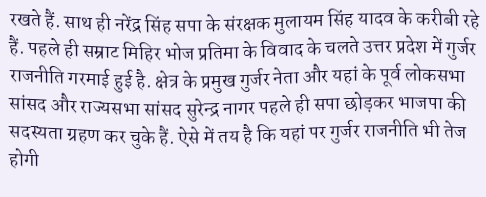रखते हैं. साथ ही नरेंद्र सिंह सपा के संरक्षक मुलायम सिंह यादव के करीबी रहे हैं. पहले ही सम्राट मिहिर भोज प्रतिमा के विवाद के चलते उत्तर प्रदेश में गुर्जर राजनीति गरमाई हुई है. क्षेत्र के प्रमुख गुर्जर नेता और यहां के पूर्व लोकसभा सांसद और राज्यसभा सांसद सुरेन्द्र नागर पहले ही सपा छोड़कर भाजपा की सदस्यता ग्रहण कर चुके हैं. ऐसे में तय है कि यहां पर गुर्जर राजनीति भी तेज होगी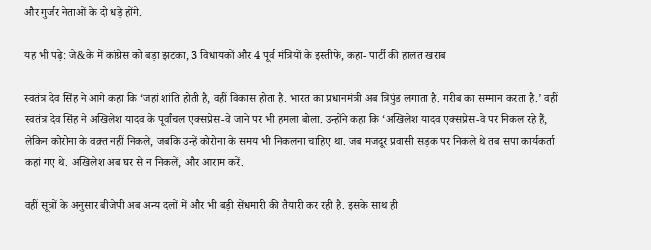और गुर्जर नेताओं के दो धड़े होंगे.

यह भी पढ़े: जे&के में कांग्रेस को बड़ा झटका, 3 विधायकों और 4 पूर्व मंत्रियों के इस्तीफे, कहा- पार्टी की हालत खराब

स्वतंत्र देव सिंह ने आगे कहा कि ‘जहां शांति होती है, वहीं विकास होता है. भारत का प्रधानमंत्री अब त्रिपुंड लगाता है. गरीब का सम्मान करता है.’ वहीं स्वतंत्र देव सिंह ने अखिलेश यादव के पूर्वांचल एक्सप्रेस-वे जाने पर भी हमला बोला. उन्होंने कहा कि ‘अखिलेश यादव एक्सप्रेस-वे पर निकल रहे हैं, लेकिन कोरोना के वक़्त नहीं निकले, जबकि उन्हें कोरोना के समय भी निकलना चाहिए था. जब मजदूर प्रवासी सड़क पर निकले थे तब सपा कार्यकर्ता कहां गए थे. अखिलेश अब घर से न निकलें, और आराम करें.

वहीं सूत्रों के अनुसार बीजेपी अब अन्य दलों में और भी बड़ी सेंधमारी की तैयारी कर रही है. इसके साथ ही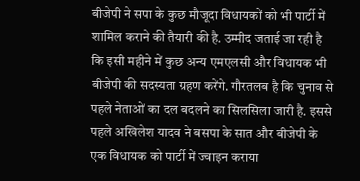बीजेपी ने सपा के कुछ मौजूदा विधायकों को भी पार्टी में शामिल कराने की तैयारी की है. उम्मीद जताई जा रही है कि इसी महीने में कुछ अन्य एमएलसी और विधायक भी बीजेपी की सदस्यता ग्रहण करेंगे. गौरतलब है कि चुनाव से पहले नेताओं का दल बदलने का सिलसिला जारी है. इससे पहले अखिलेश यादव ने बसपा के सात और बीजेपी के एक विधायक को पार्टी में ज्वाइन कराया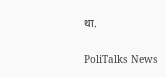था.

PoliTalks News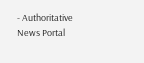- Authoritative News Portal